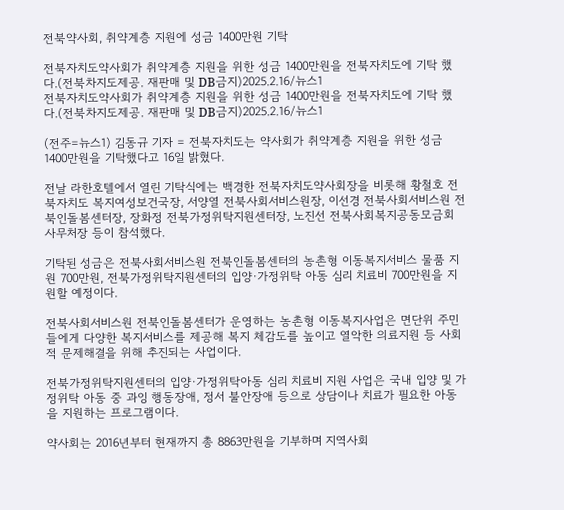전북약사회, 취약계층 지원에 성금 1400만원 기탁

전북자치도약사회가 취약계층 지원을 위한 성금 1400만원을 전북자치도에 기탁 했다.(전북차지도제공. 재판매 및 DB금지)2025.2.16/뉴스1
전북자치도약사회가 취약계층 지원을 위한 성금 1400만원을 전북자치도에 기탁 했다.(전북차지도제공. 재판매 및 DB금지)2025.2.16/뉴스1

(전주=뉴스1) 김동규 기자 = 전북자치도는 약사회가 취약계층 지원을 위한 성금 1400만원을 기탁했다고 16일 밝혔다.

전날 라한호텔에서 열린 기탁식에는 백경한 전북자치도약사회장을 비롯해 황철호 전북자치도 복지여성보건국장, 서양열 전북사회서비스원장, 이선경 전북사회서비스원 전북인돌봄센터장, 장화정 전북가정위탁지원센터장, 노진선 전북사회복지공동모금회 사무처장 등이 참석했다.

기탁된 성금은 전북사회서비스원 전북인돌봄센터의 농촌형 이동복지서비스 물품 지원 700만원, 전북가정위탁지원센터의 입양·가정위탁 아동 심리 치료비 700만원을 지원할 예정이다.

전북사회서비스원 전북인돌봄센터가 운영하는 농촌형 이동복지사업은 면단위 주민들에게 다양한 복지서비스를 제공해 복지 체감도를 높이고 열악한 의료지원 등 사회적 문제해결을 위해 추진되는 사업이다.

전북가정위탁지원센터의 입양·가정위탁아동 심리 치료비 지원 사업은 국내 입양 및 가정위탁 아동 중 과잉 행동장애, 정서 불안장애 등으로 상담이나 치료가 필요한 아동을 지원하는 프로그램이다.

약사회는 2016년부터 현재까지 총 8863만원을 기부하며 지역사회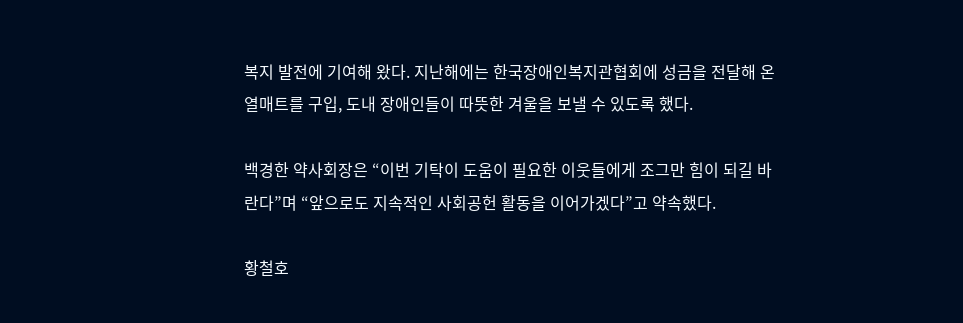복지 발전에 기여해 왔다. 지난해에는 한국장애인복지관협회에 성금을 전달해 온열매트를 구입, 도내 장애인들이 따뜻한 겨울을 보낼 수 있도록 했다.

백경한 약사회장은 “이번 기탁이 도움이 필요한 이웃들에게 조그만 힘이 되길 바란다”며 “앞으로도 지속적인 사회공헌 활동을 이어가겠다”고 약속했다.

황철호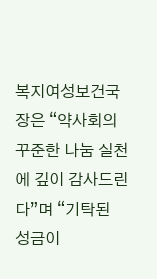복지여성보건국장은 “약사회의 꾸준한 나눔 실천에 깊이 감사드린다”며 “기탁된 성금이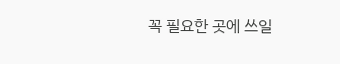꼭 필요한 곳에 쓰일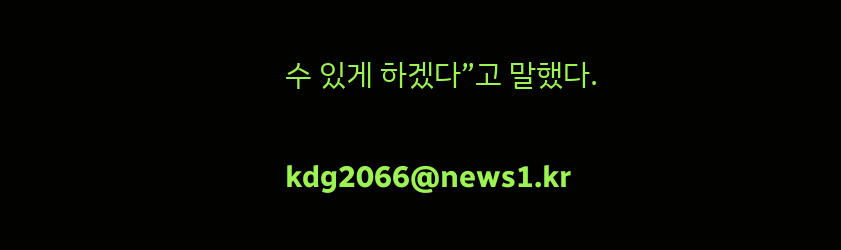수 있게 하겠다”고 말했다.

kdg2066@news1.kr